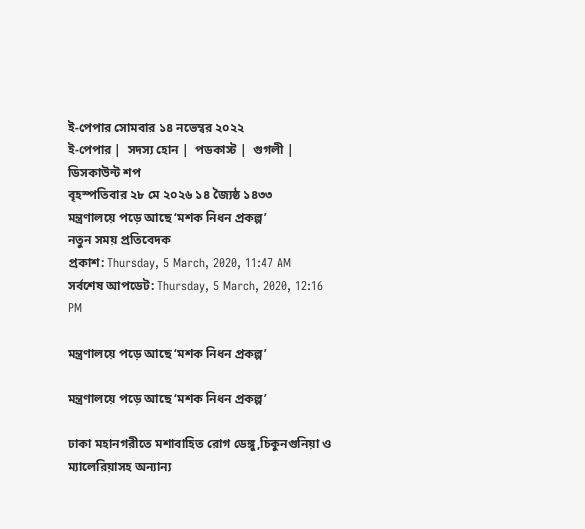ই-পেপার সোমবার ১৪ নভেম্বর ২০২২
ই-পেপার |  সদস্য হোন |  পডকাস্ট |  গুগলী |  ডিসকাউন্ট শপ
বৃহস্পতিবার ২৮ মে ২০২৬ ১৪ জ্যৈষ্ঠ ১৪৩৩
মন্ত্রণালয়ে পড়ে আছে ‘মশক নিধন প্রকল্প’
নতুন সময় প্রতিবেদক
প্রকাশ: Thursday, 5 March, 2020, 11:47 AM
সর্বশেষ আপডেট: Thursday, 5 March, 2020, 12:16 PM

মন্ত্রণালয়ে পড়ে আছে ‘মশক নিধন প্রকল্প’

মন্ত্রণালয়ে পড়ে আছে ‘মশক নিধন প্রকল্প’

ঢাকা মহানগরীতে মশাবাহিত রোগ ডেঙ্গু,চিকুনগুনিয়া ও ম্যালেরিয়াসহ অন্যান্য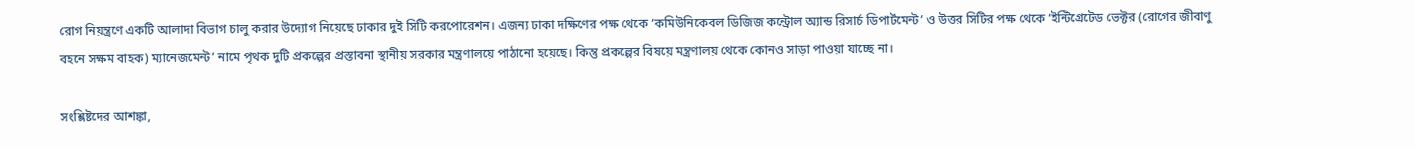রোগ নিয়ন্ত্রণে একটি আলাদা বিভাগ চালু করার উদ্যোগ নিয়েছে ঢাকার দুই সিটি করপোরেশন। এজন্য ঢাকা দক্ষিণের পক্ষ থেকে ‘কমিউনিকেবল ডিজিজ কন্ট্রোল অ্যান্ড রিসার্চ ডিপার্টমেন্ট’ ও উত্তর সিটির পক্ষ থেকে ‘ইন্টিগ্রেটেড ভেক্টর (রোগের জীবাণু বহনে সক্ষম বাহক) ম্যানেজমেন্ট’ নামে পৃথক দুটি প্রকল্পের প্রস্তাবনা স্থানীয় সরকার মন্ত্রণালয়ে পাঠানো হয়েছে। কিন্তু প্রকল্পের বিষয়ে মন্ত্রণালয় থেকে কোনও সাড়া পাওয়া যাচ্ছে না।

সংশ্লিষ্টদের আশঙ্কা,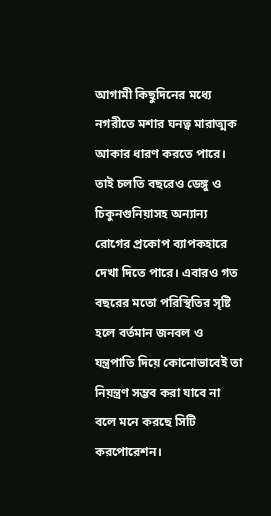আগামী কিছুদিনের মধ্যে নগরীতে মশার ঘনত্ব মারাত্মক আকার ধারণ করতে পারে। তাই চলতি বছরেও ডেঙ্গু ও চিকুনগুনিয়াসহ অন্যান্য রোগের প্রকোপ ব্যাপকহারে দেখা দিতে পারে। এবারও গত বছরের মতো পরিস্থিতির সৃষ্টি হলে বর্তমান জনবল ও যন্ত্রপাতি দিয়ে কোনোভাবেই তা নিয়ন্ত্রণ সম্ভব করা যাবে না বলে মনে করছে সিটি করপোরেশন।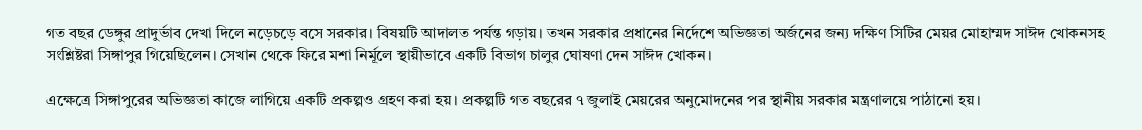গত বছর ডেঙ্গুর প্রাদুর্ভাব দেখা দিলে নড়েচড়ে বসে সরকার। বিষয়টি আদালত পর্যন্ত গড়ায়। তখন সরকার প্রধানের নির্দেশে অভিজ্ঞতা অর্জনের জন্য দক্ষিণ সিটির মেয়র মোহাম্মদ সাঈদ খোকনসহ সংশ্লিষ্টরা সিঙ্গাপুর গিয়েছিলেন। সেখান থেকে ফিরে মশা নির্মূলে স্থায়ীভাবে একটি বিভাগ চালুর ঘোষণা দেন সাঈদ খোকন।

এক্ষেত্রে সিঙ্গাপুরের অভিজ্ঞতা কাজে লাগিয়ে একটি প্রকল্পও গ্রহণ করা হয়। প্রকল্পটি গত বছরের ৭ জুলাই মেয়রের অনুমোদনের পর স্থানীয় সরকার মন্ত্রণালয়ে পাঠানো হয়।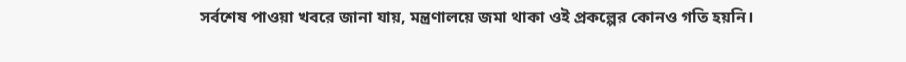সর্বশেষ পাওয়া খবরে জানা যায়, মন্ত্রণালয়ে জমা থাকা ওই প্রকল্পের কোনও গতি হয়নি।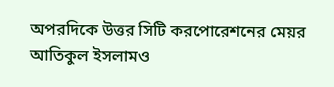অপরদিকে উত্তর সিটি করপোরেশনের মেয়র আতিকুল ইসলামও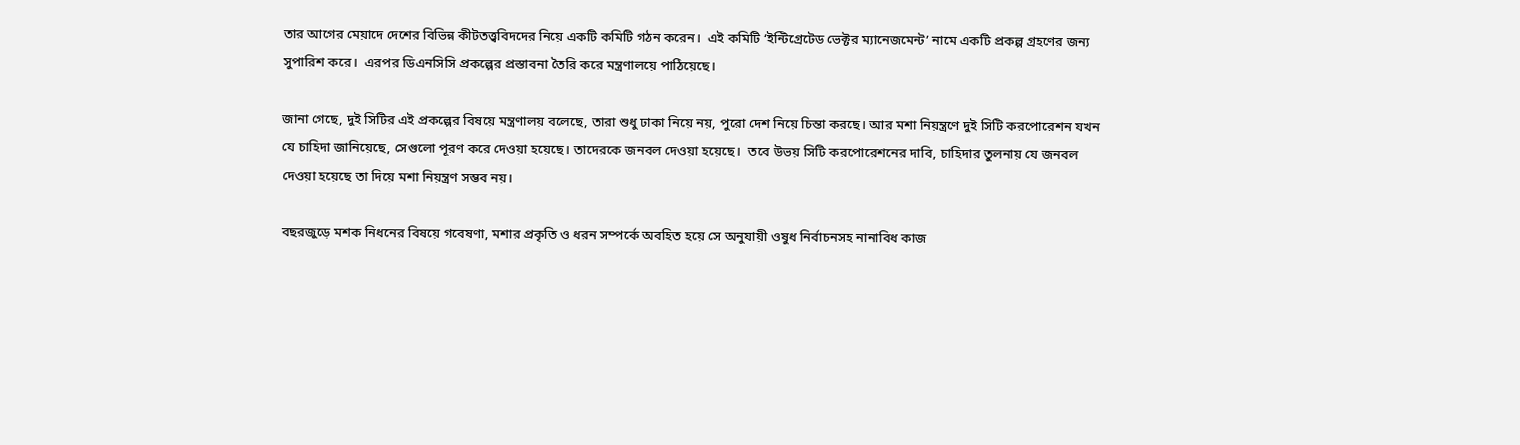তার আগের মেয়াদে দেশের বিভিন্ন কীটতত্ত্ববিদদের নিয়ে একটি কমিটি গঠন করেন।  এই কমিটি ‘ইন্টিগ্রেটেড ভেক্টর ম্যানেজমেন্ট’ নামে একটি প্রকল্প গ্রহণের জন্য সুপারিশ করে।  এরপর ডিএনসিসি প্রকল্পের প্রস্তাবনা তৈরি করে মন্ত্রণালয়ে পাঠিয়েছে।

জানা গেছে, দুই সিটির এই প্রকল্পের বিষয়ে মন্ত্রণালয় বলেছে, তারা শুধু ঢাকা নিয়ে নয়, পুরো দেশ নিয়ে চিন্তা করছে। আর মশা নিয়ন্ত্রণে দুই সিটি করপোরেশন যখন যে চাহিদা জানিয়েছে, সেগুলো পূরণ করে দেওয়া হয়েছে। তাদেরকে জনবল দেওয়া হয়েছে।  তবে উভয় সিটি করপোরেশনের দাবি, চাহিদার তুলনায় যে জনবল দেওয়া হয়েছে তা দিয়ে মশা নিয়ন্ত্রণ সম্ভব নয়।

বছরজুড়ে মশক নিধনের বিষয়ে গবেষণা, মশার প্রকৃতি ও ধরন সম্পর্কে অবহিত হয়ে সে অনুযায়ী ওষুধ নির্বাচনসহ নানাবিধ কাজ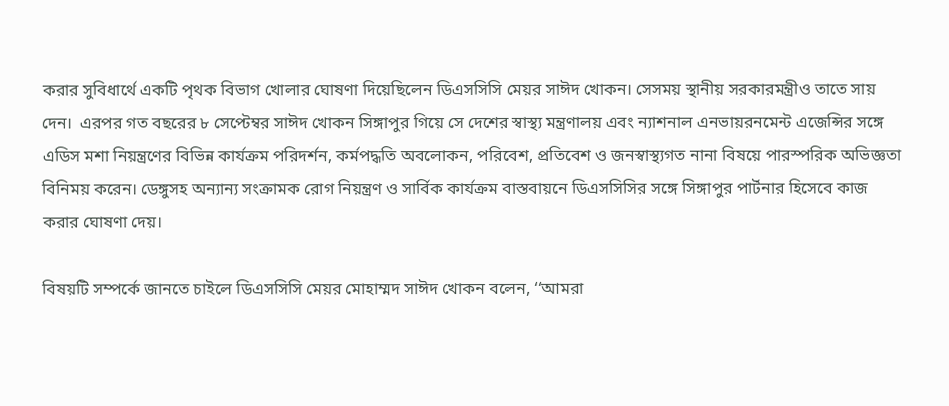করার সুবিধার্থে একটি পৃথক বিভাগ খোলার ঘোষণা দিয়েছিলেন ডিএসসিসি মেয়র সাঈদ খোকন। সেসময় স্থানীয় সরকারমন্ত্রীও তাতে সায় দেন।  এরপর গত বছরের ৮ সেপ্টেম্বর সাঈদ খোকন সিঙ্গাপুর গিয়ে সে দেশের স্বাস্থ্য মন্ত্রণালয় এবং ন্যাশনাল এনভায়রনমেন্ট এজেন্সির সঙ্গে এডিস মশা নিয়ন্ত্রণের বিভিন্ন কার্যক্রম পরিদর্শন, কর্মপদ্ধতি অবলোকন, পরিবেশ, প্রতিবেশ ও জনস্বাস্থ্যগত নানা বিষয়ে পারস্পরিক অভিজ্ঞতা বিনিময় করেন। ডেঙ্গুসহ অন্যান্য সংক্রামক রোগ নিয়ন্ত্রণ ও সার্বিক কার্যক্রম বাস্তবায়নে ডিএসসিসির সঙ্গে সিঙ্গাপুর পার্টনার হিসেবে কাজ করার ঘোষণা দেয়।

বিষয়টি সম্পর্কে জানতে চাইলে ডিএসসিসি মেয়র মোহাম্মদ সাঈদ খোকন বলেন, ‘‘আমরা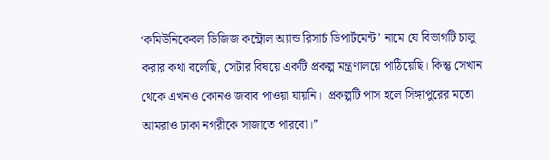‘কমিউনিকেবল ডিজিজ কন্ট্রোল অ্যান্ড রিসার্চ ডিপার্টমেন্ট’ নামে যে বিভাগটি চালু করার কথা বলেছি, সেটার বিষয়ে একটি প্রকল্প মন্ত্রণালয়ে পাঠিয়েছি। কিন্তু সেখান থেকে এখনও কোনও জবাব পাওয়া যায়নি।  প্রকল্পটি পাস হলে সিঙ্গাপুরের মতো আমরাও ঢাকা নগরীকে সাজাতে পারবো।’’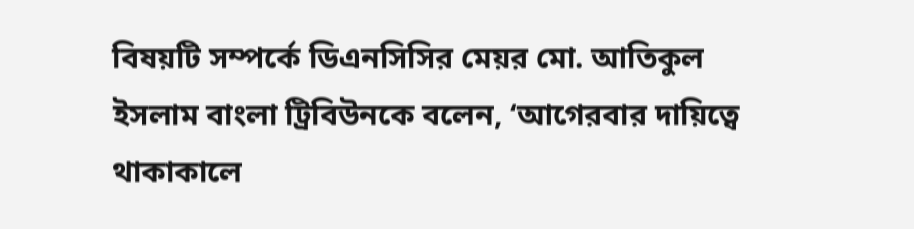বিষয়টি সম্পর্কে ডিএনসিসির মেয়র মো. আতিকুল ইসলাম বাংলা ট্রিবিউনকে বলেন, ‘আগেরবার দায়িত্বে থাকাকালে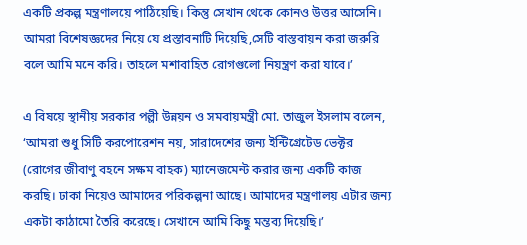একটি প্রকল্প মন্ত্রণালয়ে পাঠিয়েছি। কিন্তু সেখান থেকে কোনও উত্তর আসেনি। আমরা বিশেষজ্ঞদের নিয়ে যে প্রস্তাবনাটি দিয়েছি,সেটি বাস্তবায়ন করা জরুরি বলে আমি মনে করি। তাহলে মশাবাহিত রোগগুলো নিয়ন্ত্রণ করা যাবে।’

এ বিষয়ে স্থানীয় সরকার পল্লী উন্নয়ন ও সমবায়মন্ত্রী মো. তাজুল ইসলাম বলেন, ‘আমরা শুধু সিটি করপোরেশন নয়, সারাদেশের জন্য ইন্টিগ্রেটেড ভেক্টর (রোগের জীবাণু বহনে সক্ষম বাহক) ম্যানেজমেন্ট করার জন্য একটি কাজ করছি। ঢাকা নিয়েও আমাদের পরিকল্পনা আছে। আমাদের মন্ত্রণালয় এটার জন্য একটা কাঠামো তৈরি করেছে। সেখানে আমি কিছু মন্তব্য দিয়েছি।’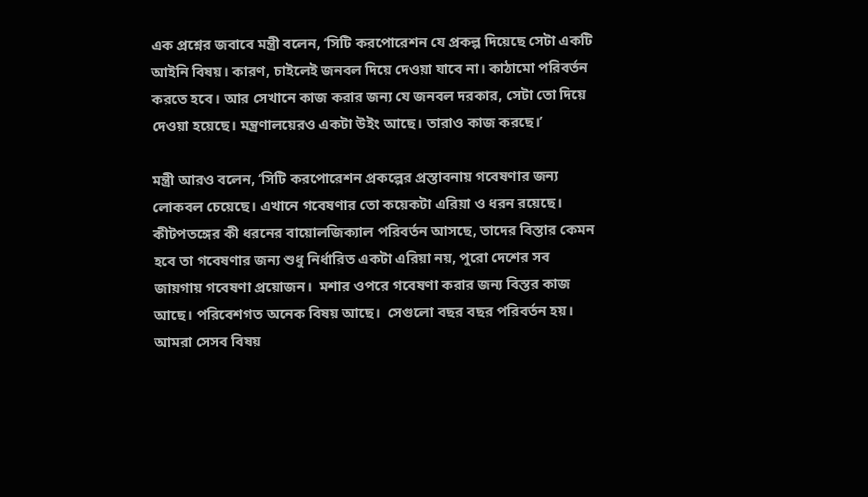এক প্রশ্নের জবাবে মন্ত্রী বলেন, ‘সিটি করপোরেশন যে প্রকল্প দিয়েছে সেটা একটি আইনি বিষয়। কারণ, চাইলেই জনবল দিয়ে দেওয়া যাবে না। কাঠামো পরিবর্তন করতে হবে। আর সেখানে কাজ করার জন্য যে জনবল দরকার, সেটা তো দিয়ে দেওয়া হয়েছে। মন্ত্রণালয়েরও একটা উইং আছে। তারাও কাজ করছে।’

মন্ত্রী আরও বলেন, ‘সিটি করপোরেশন প্রকল্পের প্রস্তাবনায় গবেষণার জন্য লোকবল চেয়েছে। এখানে গবেষণার তো কয়েকটা এরিয়া ও ধরন রয়েছে। কীটপতঙ্গের কী ধরনের বায়োলজিক্যাল পরিবর্তন আসছে, তাদের বিস্তার কেমন হবে তা গবেষণার জন্য শুধু নির্ধারিত একটা এরিয়া নয়, পুরো দেশের সব জায়গায় গবেষণা প্রয়োজন।  মশার ওপরে গবেষণা করার জন্য বিস্তর কাজ আছে। পরিবেশগত অনেক বিষয় আছে।  সেগুলো বছর বছর পরিবর্তন হয়। আমরা সেসব বিষয়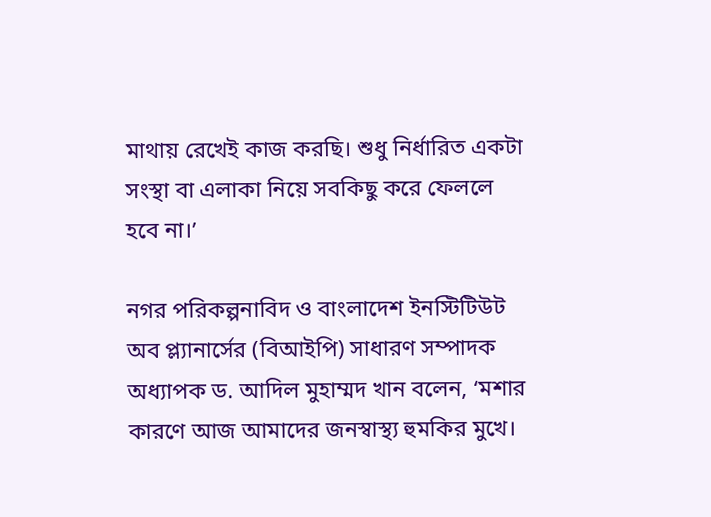মাথায় রেখেই কাজ করছি। শুধু নির্ধারিত একটা সংস্থা বা এলাকা নিয়ে সবকিছু করে ফেললে হবে না।’

নগর পরিকল্পনাবিদ ও বাংলাদেশ ইনস্টিটিউট অব প্ল্যানার্সের (বিআইপি) সাধারণ সম্পাদক অধ্যাপক ড. আদিল মুহাম্মদ খান বলেন, ‘মশার কারণে আজ আমাদের জনস্বাস্থ্য হুমকির মুখে।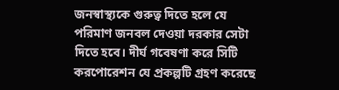জনস্বাস্থ্যকে গুরুত্ব দিতে হলে যে পরিমাণ জনবল দেওয়া দরকার সেটা দিতে হবে। দীর্ঘ গবেষণা করে সিটি করপোরেশন যে প্রকল্পটি গ্রহণ করেছে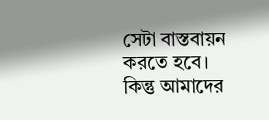সেটা বাস্তবায়ন করতে হবে। কিন্তু আমাদের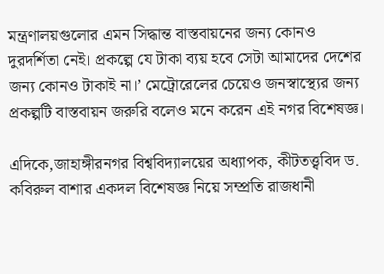মন্ত্রণালয়গুলোর এমন সিদ্ধান্ত বাস্তবায়নের জন্য কোনও দুরদর্শিতা নেই। প্রকল্পে যে টাকা ব্যয় হবে সেটা আমাদের দেশের জন্য কোনও টাকাই না।’ মেট্রোরেলের চেয়েও জনস্বাস্থ্যের জন্য প্রকল্পটি বাস্তবায়ন জরুরি বলেও মনে করেন এই নগর বিশেষজ্ঞ।

এদিকে,জাহাঙ্গীরনগর বিশ্ববিদ্যালয়ের অধ্যাপক, কীটতত্ত্ববিদ ড. কবিরুল বাশার একদল বিশেষজ্ঞ নিয়ে সম্প্রতি রাজধানী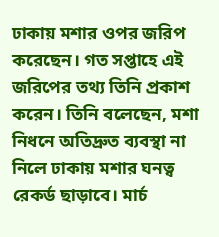ঢাকায় মশার ওপর জরিপ করেছেন। গত সপ্তাহে এই জরিপের তথ্য তিনি প্রকাশ করেন। তিনি বলেছেন, মশা নিধনে অতিদ্রুত ব্যবস্থা না নিলে ঢাকায় মশার ঘনত্ব রেকর্ড ছাড়াবে। মার্চ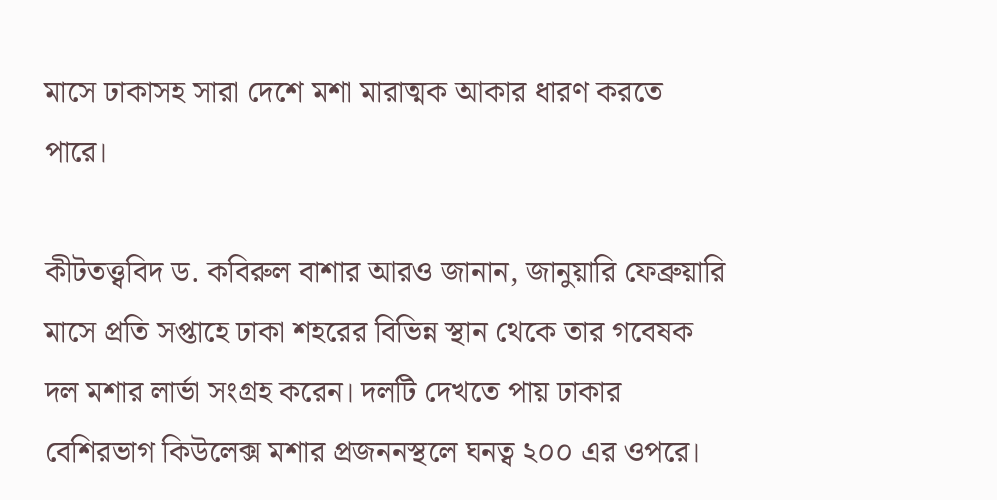মাসে ঢাকাসহ সারা দেশে মশা মারাত্মক আকার ধারণ করতে পারে।

কীটতত্ত্ববিদ ড. কবিরুল বাশার আরও জানান, জানুয়ারি ফেব্রুয়ারি মাসে প্রতি সপ্তাহে ঢাকা শহরের বিভিন্ন স্থান থেকে তার গবেষক দল মশার লার্ভা সংগ্রহ করেন। দলটি দেখতে পায় ঢাকার বেশিরভাগ কিউলেক্স মশার প্রজননস্থলে ঘনত্ব ২০০ এর ওপরে।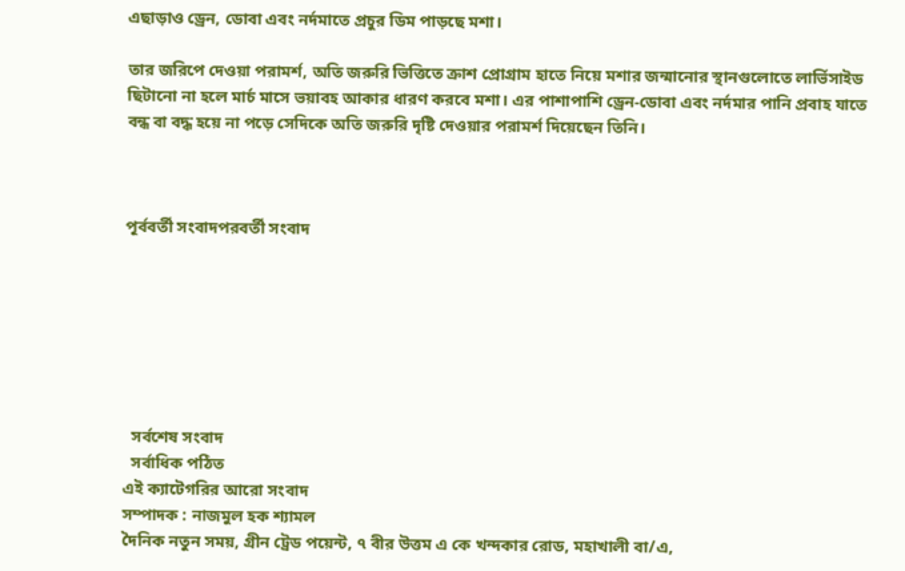এছাড়াও ড্রেন, ডোবা এবং নর্দমাতে প্রচুর ডিম পাড়ছে মশা।

তার জরিপে দেওয়া পরামর্শ, অতি জরুরি ভিত্তিতে ক্রাশ প্রোগ্রাম হাতে নিয়ে মশার জন্মানোর স্থানগুলোতে লার্ভিসাইড ছিটানো না হলে মার্চ মাসে ভয়াবহ আকার ধারণ করবে মশা। এর পাশাপাশি ড্রেন-ডোবা এবং নর্দমার পানি প্রবাহ যাতে বন্ধ বা বদ্ধ হয়ে না পড়ে সেদিকে অতি জরুরি দৃষ্টি দেওয়ার পরামর্শ দিয়েছেন তিনি।



পূর্ববর্তী সংবাদপরবর্তী সংবাদ







  সর্বশেষ সংবাদ
  সর্বাধিক পঠিত
এই ক্যাটেগরির আরো সংবাদ
সম্পাদক : নাজমুল হক শ্যামল
দৈনিক নতুন সময়, গ্রীন ট্রেড পয়েন্ট, ৭ বীর উত্তম এ কে খন্দকার রোড, মহাখালী বা/এ,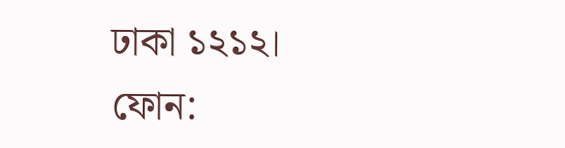ঢাকা ১২১২।
ফোন: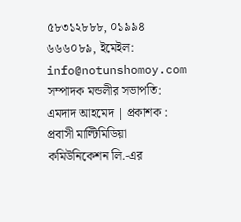৫৮৩১২৮৮৮, ০১৯৯৪ ৬৬৬০৮৯, ইমেইল: info@notunshomoy.com
সম্পাদক মন্ডলীর সভাপতি: এমদাদ আহমেদ | প্রকাশক : প্রবাসী মাল্টিমিডিয়া কমিউনিকেশন লি.-এর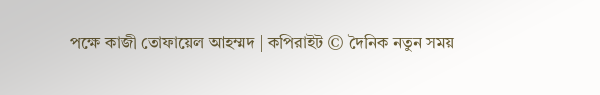পক্ষে কাজী তোফায়েল আহম্মদ | কপিরাইট © দৈনিক নতুন সময়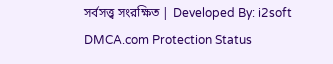সর্বসত্ত্ব সংরক্ষিত | Developed By: i2soft
DMCA.com Protection Status